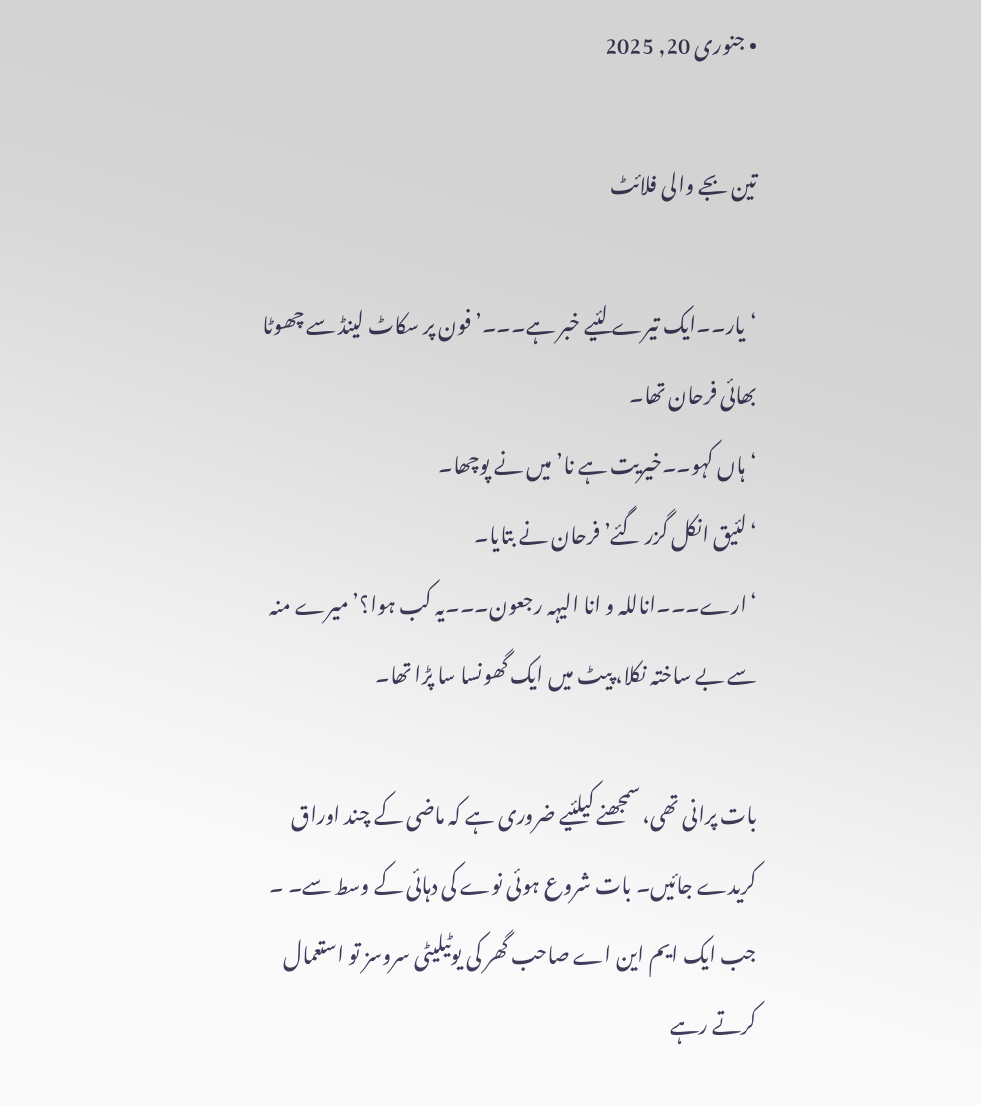• جنوری 20, 2025

تین بجے والی فلائٹ

‘یار۔۔ایک تیرے لئیے خبر ہے۔۔۔’ فون پر سکاٹ لینڈ سے چھوٹا بھائی فرحان تھا۔
‘ہاں کہو۔۔خیریت ہے نا’ میں نے پوچھا۔
‘لئیق انکل گزر گئے’ فرحان نے بتایا۔
‘ارے۔۔۔اناللہ و انا الیہہ رجعون۔۔۔یہ کب ہوا؟’ میرے منہ سے بے ساختہ نکلا، پیٹ میں ایک گھونسا سا پڑا تھا۔

بات پرانی تھی، سمجھنے کیلئیے ضروری ہے کہ ماضی کے چند اوراق کریدے جائیں۔ بات شروع ہوئی نوے کی دہائی کے وسط سے۔ ۔ جب ایک ایم این اے صاحب گھر کی یوٹیلیٹی سروسز تو استعمال کرتے رہے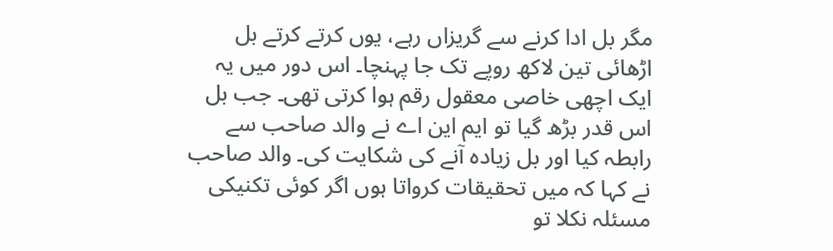مگر بل ادا کرنے سے گریزاں رہے، یوں کرتے کرتے بل اڑھائی تین لاکھ روپے تک جا پہنچا۔ اس دور میں یہ ایک اچھی خاصی معقول رقم ہوا کرتی تھی۔ جب بل اس قدر بڑھ گیا تو ایم این اے نے والد صاحب سے رابطہ کیا اور بل زیادہ آنے کی شکایت کی۔ والد صاحب نے کہا کہ میں تحقیقات کرواتا ہوں اگر کوئی تکنیکی مسئلہ نکلا تو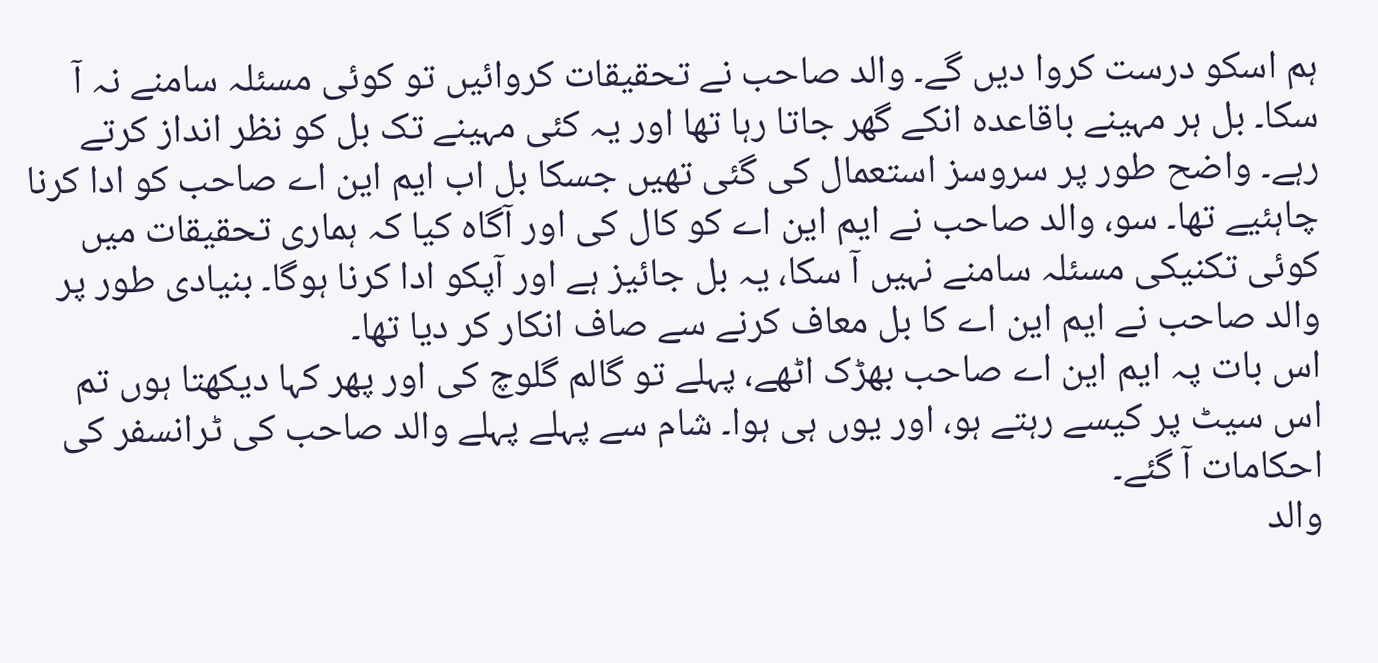ہم اسکو درست کروا دیں گے۔ والد صاحب نے تحقیقات کروائیں تو کوئی مسئلہ سامنے نہ آ سکا۔ بل ہر مہینے باقاعدہ انکے گھر جاتا رہا تھا اور یہ کئی مہینے تک بل کو نظر انداز کرتے رہے۔ واضح طور پر سروسز استعمال کی گئی تھیں جسکا بل اب ایم این اے صاحب کو ادا کرنا چاہئیے تھا۔ سو، والد صاحب نے ایم این اے کو کال کی اور آگاہ کیا کہ ہماری تحقیقات میں کوئی تکنیکی مسئلہ سامنے نہیں آ سکا، یہ بل جائیز ہے اور آپکو ادا کرنا ہوگا۔ بنیادی طور پر والد صاحب نے ایم این اے کا بل معاف کرنے سے صاف انکار کر دیا تھا۔
اس بات پہ ایم این اے صاحب بھڑک اٹھے، پہلے تو گالم گلوچ کی اور پھر کہا دیکھتا ہوں تم اس سیٹ پر کیسے رہتے ہو، اور یوں ہی ہوا۔ شام سے پہلے پہلے والد صاحب کی ٹرانسفر کی احکامات آ گئے۔
والد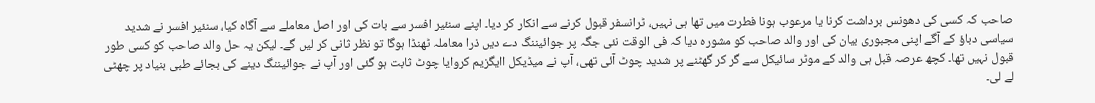صاحب کہ کسی کی دھونس برداشت کرنا یا مرعوب ہونا فطرت میں تھا ہی نہیں، ٹرانسفر قبول کرنے سے انکار کر دیا۔ اپنے سنئیر افسر سے بات کی اور اصل معاملے سے آگاہ کیا، سنئیر افسر نے شدید سیاسی دباؤ کے آگے اپنی مجبوری بیان کی اور والد صاحب کو مشورہ دیا کہ فی الوقت نئی جگہ پر جوائیننگ دے دیں ذرا معاملہ ٹھنڈا ہوگا تو نظر ثانی کر لیں گے۔ لیکن یہ حل والد صاحب کو کسی طور قبول نہیں تھا۔ کچھ عرصہ قبل ہی والد کے موٹر سائیکل سے گر کر گھٹنے پر شدید چوٹ آئی تھی، آپ نے میڈیکل اایگزیم کروایا چوٹ ثابت ہو گئی اور آپ نے جوائیننگ دینے کی بجائے طبی بنیاد پر چھٹی لے لی۔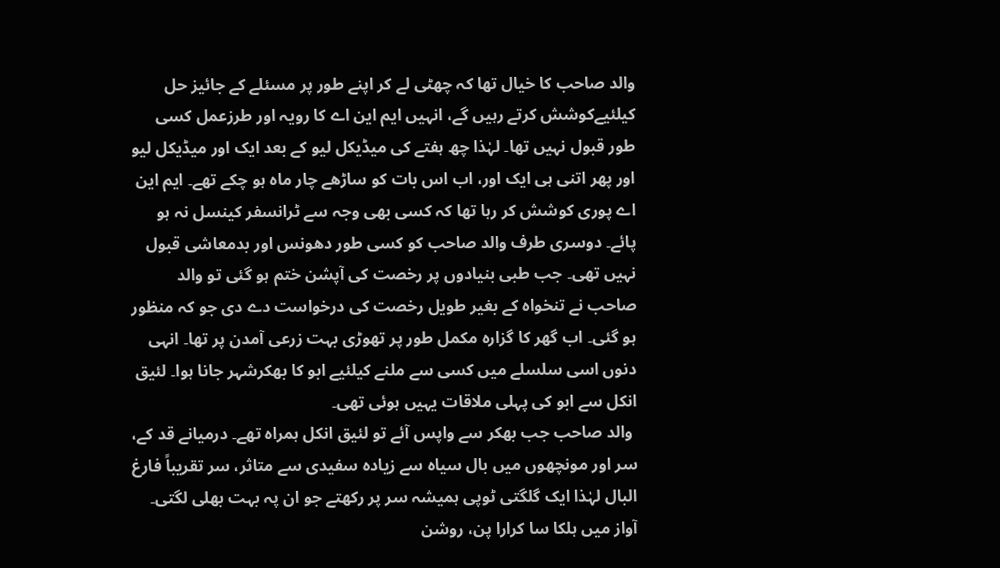والد صاحب کا خیال تھا کہ چھٹی لے کر اپنے طور پر مسئلے کے جائیز حل کیلئیےکوشش کرتے رہیں گے، انہیں ایم این اے کا رویہ اور طرزعمل کسی طور قبول نہیں تھا۔ لہٰذا چھ ہفتے کی میڈیکل لیو کے بعد ایک اور میڈیکل لیو اور پھر اتنی ہی ایک اور، اب اس بات کو ساڑھے چار ماہ ہو چکے تھے۔ ایم این اے پوری کوشش کر رہا تھا کہ کسی بھی وجہ سے ٹرانسفر کینسل نہ ہو پائے۔ دوسری طرف والد صاحب کو کسی طور دھونس اور بدمعاشی قبول نہیں تھی۔ جب طبی بنیادوں پر رخصت کی آپشن ختم ہو گئی تو والد صاحب نے تنخواہ کے بغیر طویل رخصت کی درخواست دے دی جو کہ منظور ہو گئی۔ اب گھر کا گزارہ مکمل طور پر تھوڑی بہت زرعی آمدن پر تھا۔ انہی دنوں اسی سلسلے میں کسی سے ملنے کیلئیے ابو کا بھکرشہر جانا ہوا۔ لئیق انکل سے ابو کی پہلی ملاقات یہیں ہوئی تھی۔
 والد صاحب جب بھکر سے واپس آئے تو لئیق انکل ہمراہ تھے۔ درمیانے قد کے، سر اور مونچھوں میں بال سیاہ سے زیادہ سفیدی سے متاثر، سر تقریباً فارغ البال لہٰذا ایک گلگتی ٹوپی ہمیشہ سر پر رکھتے جو ان پہ بہت بھلی لگتی۔ آواز میں ہلکا سا کرارا پن، روشن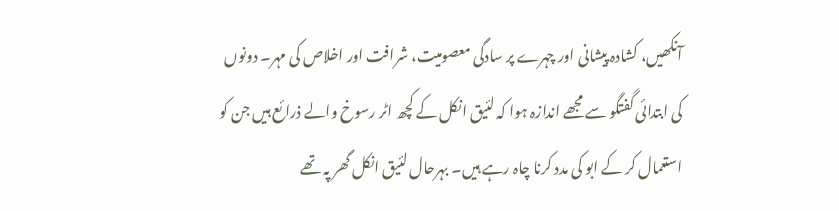آنکھیں، کشادہ پیشانی اور چہرے پر سادگی معصومیت، شرافت اور اخلاص کی مہر۔ دونوں کی ابتدائی گفتگو سے مجھے اندازہ ہوا کہ لئیق انکل کے کچھ اٹر رسوخ والے ذرائع ہیں جن کو استعمال کر کے ابو کی مدد کرنا چاہ رہے ہیں۔ بہرحال لئیق انکل گھر پہ تھے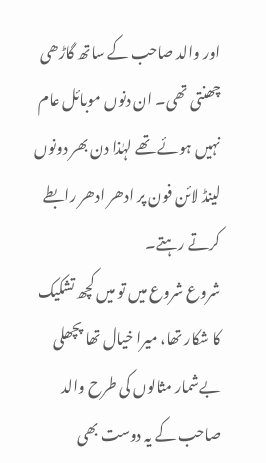اور والد صاحب کے ساتھ گاڑھی چھنتی تھی۔ ان دنوں موبائل عام نہیں ہوئے تھے لہٰذا دن بھر دونوں لینڈ لائن فون پر ادھر ادھر رابطے کرتے رہتے۔
شروع شروع میں تو میں کچھ تشکیک کا شکار تھا، میرا خیال تھا پچھلی بےشمار مثالوں کی طرح والد صاحب کے یہ دوست بھی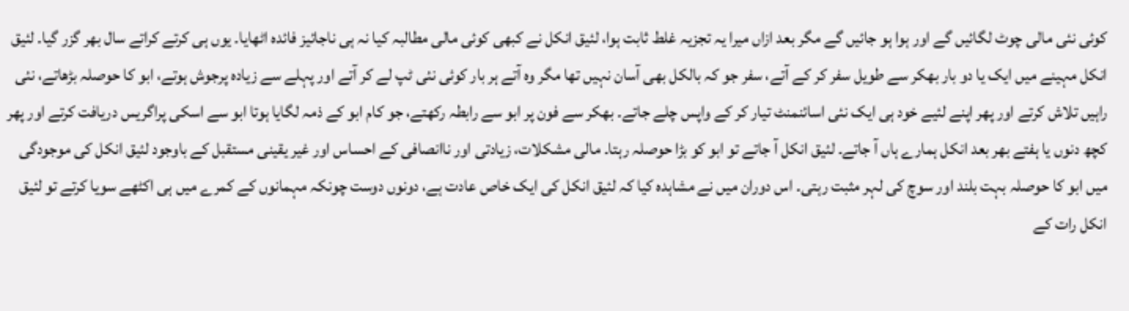کوئی نئی مالی چوٹ لگائیں گے اور ہوا ہو جائیں گے مگر بعد ازاں میرا یہ تجزیہ غلط ثابت ہوا، لئیق انکل نے کبھی کوئی مالی مطالبہ کیا نہ ہی ناجائیز فائدہ اٹھایا۔ یوں ہی کرتے کراتے سال بھر گزر گیا۔ لئیق انکل مہینے میں ایک یا دو بار بھکر سے طویل سفر کر کے آتے، سفر جو کہ بالکل بھی آسان نہیں تھا مگر وہ آتے ہر بار کوئی نئی ٹپ لے کر آتے اور پہلے سے زیادہ پرجوش ہوتے، ابو کا حوصلہ بڑھاتے، نئی راہیں تلاش کرتے اور پھر اپنے لئیے خود ہی ایک نئی اسائنمنٹ تیار کر کے واپس چلے جاتے۔ بھکر سے فون پر ابو سے رابطہ رکھتے، جو کام ابو کے ذمہ لگایا ہوتا ابو سے اسکی پراگریس دریافت کرتے اور پھر کچھ دنوں یا ہفتے بھر بعد انکل ہمارے ہاں آ جاتے۔ لئیق انکل آ جاتے تو ابو کو بڑا حوصلہ رہتا۔ مالی مشکلات، زیادتی اور ناانصافی کے احساس اور غیر یقینی مستقبل کے باوجود لئیق انکل کی موجودگی میں ابو کا حوصلہ بہت بلند اور سوچ کی لہر مثبت رہتی۔ اس دوران میں نے مشاہدہ کیا کہ لئیق انکل کی ایک خاص عادت ہے، دونوں دوست چونکہ مہمانوں کے کمرے میں ہی اکٹھے سویا کرتے تو لئیق انکل رات کے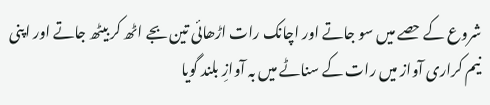شروع کے حصے میں سو جاتے اور اچانک رات اڑھائی تین بجے اٹھ کر بیٹھ جاتے اور اپنی نیم کراری آواز میں رات کے سناٹے میں بہ آوازِ بلند گویا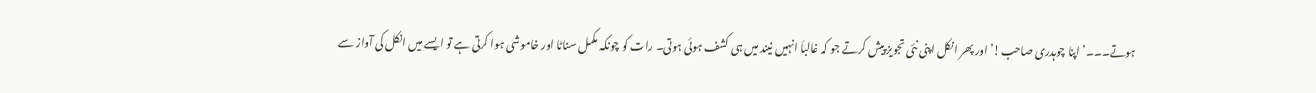ہوتے۔۔۔’اپنا چوہدری صاحب!’ اور پھر انکل اپنی نئی تجویز پیش کرتے جو کہ غالباَ انہیں نیند میں ہی کشف ہوئی ہوتی۔ رات کو چونکہ مکمل سناٹا اور خاموشی ہوا کرتی ہے تو ایسے میں انکل کی آواز سے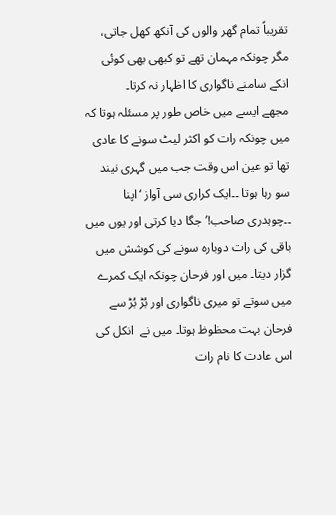تقریباً تمام گھر والوں کی آنکھ کھل جاتی، مگر چونکہ مہمان تھے تو کبھی بھی کوئی انکے سامنے ناگواری کا اظہار نہ کرتا۔
مجھے ایسے میں خاص طور پر مسئلہ ہوتا کہ میں چونکہ رات کو اکثر لیٹ سونے کا عادی تھا تو عین اس وقت جب میں گہری نیند سو رہا ہوتا ۔۔ایک کراری سی آواز ‘اپنا ۔۔چوہدری صاحب!’ جگا دیا کرتی اور یوں میں باقی کی رات دوبارہ سونے کی کوشش میں گزار دیتا۔ میں اور فرحان چونکہ ایک کمرے میں سوتے تو میری ناگواری اور بُڑ بُڑ سے فرحان بہت محظوظ ہوتا۔ میں نے  انکل کی اس عادت کا نام رات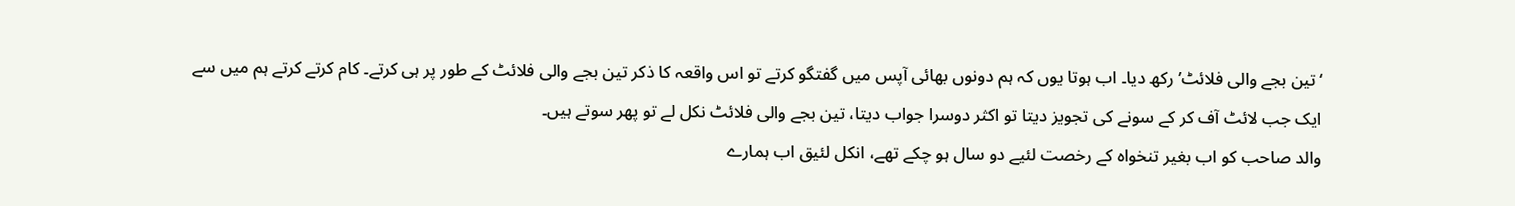‘تین بجے والی فلائٹ’ رکھ دیا۔ اب ہوتا یوں کہ ہم دونوں بھائی آپس میں گفتگو کرتے تو اس واقعہ کا ذکر تین بجے والی فلائٹ کے طور پر ہی کرتے۔ کام کرتے کرتے ہم میں سے ایک جب لائٹ آف کر کے سونے کی تجویز دیتا تو اکثر دوسرا جواب دیتا، تین بجے والی فلائٹ نکل لے تو پھر سوتے ہیں۔
والد صاحب کو اب بغیر تنخواہ کے رخصت لئیے دو سال ہو چکے تھے، انکل لئیق اب ہمارے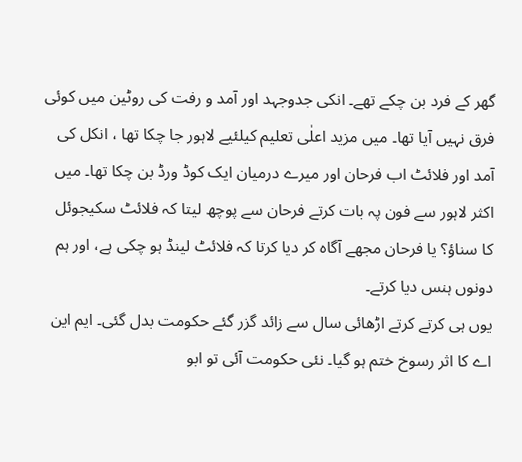گھر کے فرد بن چکے تھے۔ انکی جدوجہد اور آمد و رفت کی روٹین میں کوئی فرق نہیں آیا تھا۔ میں مزید اعلٰی تعلیم کیلئیے لاہور جا چکا تھا ، انکل کی آمد اور فلائٹ اب فرحان اور میرے درمیان ایک کوڈ ورڈ بن چکا تھا۔ میں اکثر لاہور سے فون پہ بات کرتے فرحان سے پوچھ لیتا کہ فلائٹ سکیجوئل کا سناؤ؟ یا فرحان مجھے آگاہ کر دیا کرتا کہ فلائٹ لینڈ ہو چکی ہے، اور ہم دونوں ہنس دیا کرتے۔
یوں ہی کرتے کرتے اڑھائی سال سے زائد گزر گئے حکومت بدل گئی۔ ایم این اے کا اثر رسوخ ختم ہو گیا۔ نئی حکومت آئی تو ابو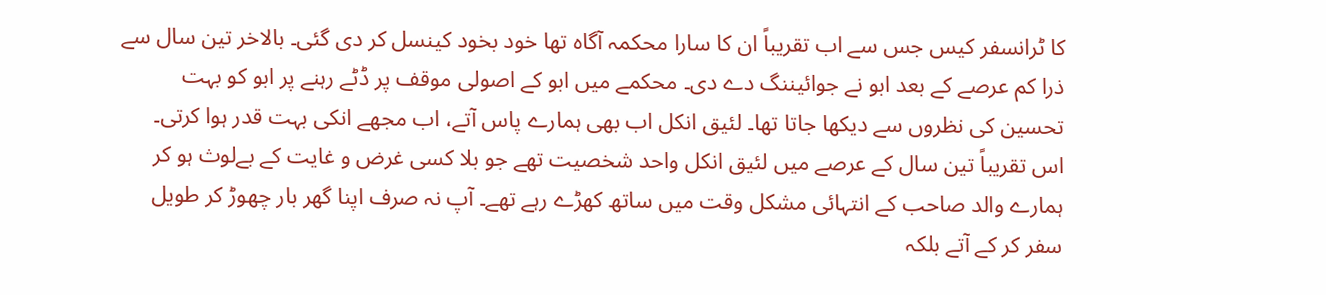کا ٹرانسفر کیس جس سے اب تقریباً ان کا سارا محکمہ آگاہ تھا خود بخود کینسل کر دی گئی۔ بالاخر تین سال سے ذرا کم عرصے کے بعد ابو نے جوائیننگ دے دی۔ محکمے میں ابو کے اصولی موقف پر ڈٹے رہنے پر ابو کو بہت تحسین کی نظروں سے دیکھا جاتا تھا۔ لئیق انکل اب بھی ہمارے پاس آتے، اب مجھے انکی بہت قدر ہوا کرتی۔ اس تقریباً تین سال کے عرصے میں لئیق انکل واحد شخصیت تھے جو بلا کسی غرض و غایت کے بےلوث ہو کر ہمارے والد صاحب کے انتہائی مشکل وقت میں ساتھ کھڑے رہے تھے۔ آپ نہ صرف اپنا گھر بار چھوڑ کر طویل سفر کر کے آتے بلکہ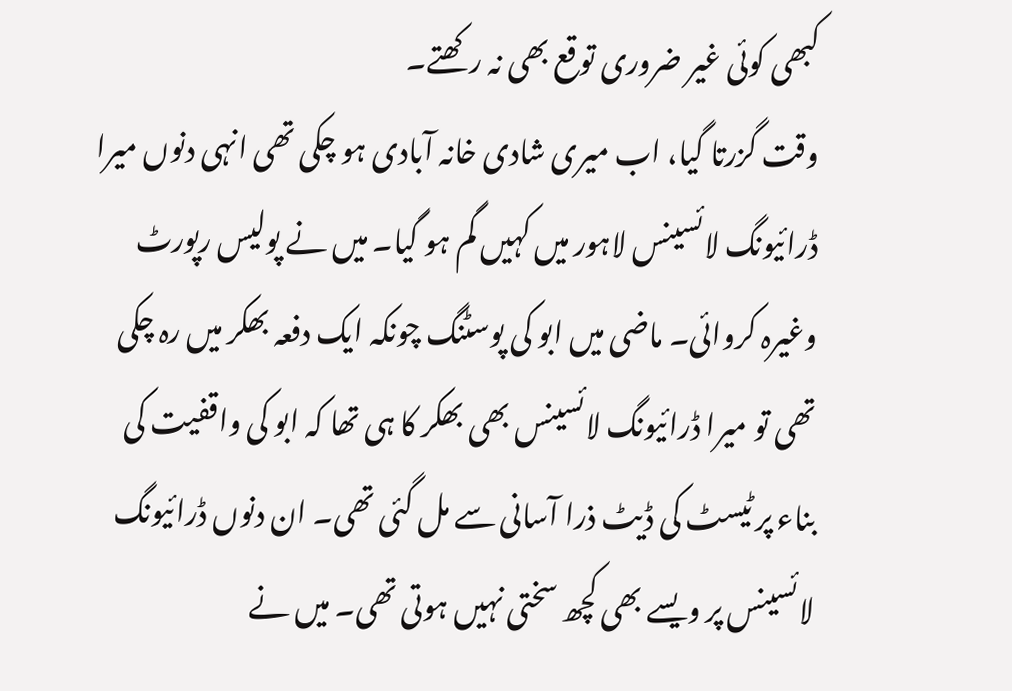کبھی کوئی غیر ضروری توقع بھی نہ رکھتے۔
وقت گزرتا گیا، اب میری شادی خانہ آبادی ہو چکی تھی انہی دنوں میرا ڈرائیونگ لائسینس لاہور میں کہیں گم ہو گیا۔ میں نے پولیس رپورٹ وغیرہ کروائی۔ ماضی میں ابو کی پوسٹنگ چونکہ ایک دفعہ بھکر میں رہ چکی تھی تو میرا ڈرائیونگ لائسینس بھی بھکر کا ہی تھا کہ ابو کی واقفیت کی بناء پر ٹیسٹ کی ڈیٹ ذرا آسانی سے مل گئی تھی۔ ان دنوں ڈرائیونگ لائسینس پر ویسے بھی کچھ سختی نہیں ہوتی تھی۔ میں نے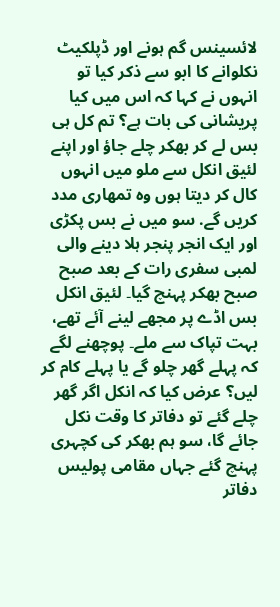لائسینس گم ہونے اور ڈپلکیٹ نکلوانے کا ابو سے ذکر کیا تو انہوں نے کہا کہ اس میں کیا پریشانی کی بات ہے؟ تم کل ہی بس لے کر بھکر چلے جاؤ اور اپنے لئیق انکل سے ملو میں انہوں کال کر دیتا ہوں وہ تمھاری مدد کریں گے. سو میں نے بس پکڑی اور ایک انجر پنجر ہلا دینے والی لمبی سفری رات کے بعد صبح صبح بھکر پہنچ گیا۔ لئیق انکل بس اڈے پر مجھے لینے آئے تھے، بہت تپاک سے ملے۔ پوچھنے لگے کہ پہلے گھر چلو گے یا پہلے کام کر لیں؟ عرض کیا کہ انکل اگر گھر چلے گئے تو دفاتر کا وقت نکل جائے گا، سو ہم بھکر کی کچہری پہنچ گئے جہاں مقامی پولیس دفاتر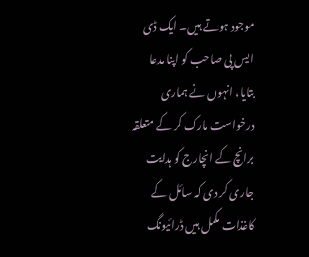موجود ہوتے ہیں۔ ایک ڈی ایس پی صاحب کو اپنا مدعا بتایا، انہوں نے ہماری درخواست مارک کر کے متعلقہ برانچ کے انچارج کو ہدایت جاری کر دی کہ سائل کے کاغذات مکمل ہیں ڈرائیونگ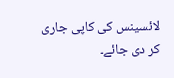لائسینس کی کاپی جاری کر دی جائے۔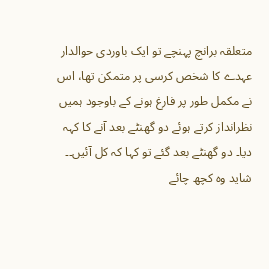متعلقہ برانچ پہنچے تو ایک باوردی حوالدار عہدے کا شخص کرسی پر متمکن تھا، اس نے مکمل طور پر فارغ ہونے کے باوجود ہمیں نظرانداز کرتے ہوئے دو گھنٹے بعد آنے کا کہہ دیا۔ دو گھنٹے بعد گئے تو کہا کہ کل آئیں۔۔ شاید وہ کچھ چائے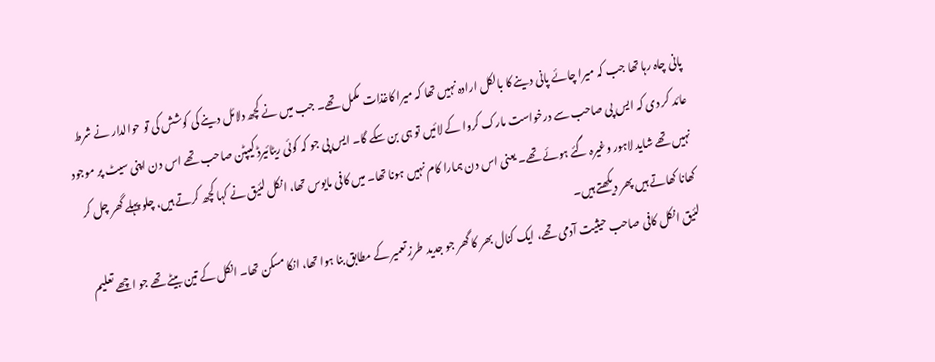پانی چاہ رہا تھا جب کہ میرا چائے پانی دینے کا بالکل ارادہ نہیں تھا کہ میرا کاغذات مکمل تھے۔ جب میں نے کچھ دلائل دینے کی کوشش کی تو حوالدار نے شرط عائد کر دی کہ ایس پی صاحب سے درخواست مارک کروا کے لائیں تو ہی بن سکے گا۔ ایس پی جو کہ کوئی ریٹائیرڈ کیپٹن صاحب تھے اس دن اپنی سیٹ پر موجود نہیں تھے شاید لاہور وغیرہ گئے ہوئے تھے۔ یعنی اس دن ہمارا کام نہیں ہونا تھا۔ میں کافی مایوس تھا، انکل لئیق نے کہا کچھ کرتے ہیں، چلو پہلے گھر چل کر کھانا کھاتے ہیں پھر دیکھتے ہیں۔
لئیق انکل کافی صاحب حیثیت آدمی تھے، ایک کنال بھر کا گھر جو جدید طرزِ تعمیر کے مطابق بنا ہوا تھا، انکا مسکن تھا۔ انکل کے تین بیٹے تھے جو اچھے تعلیم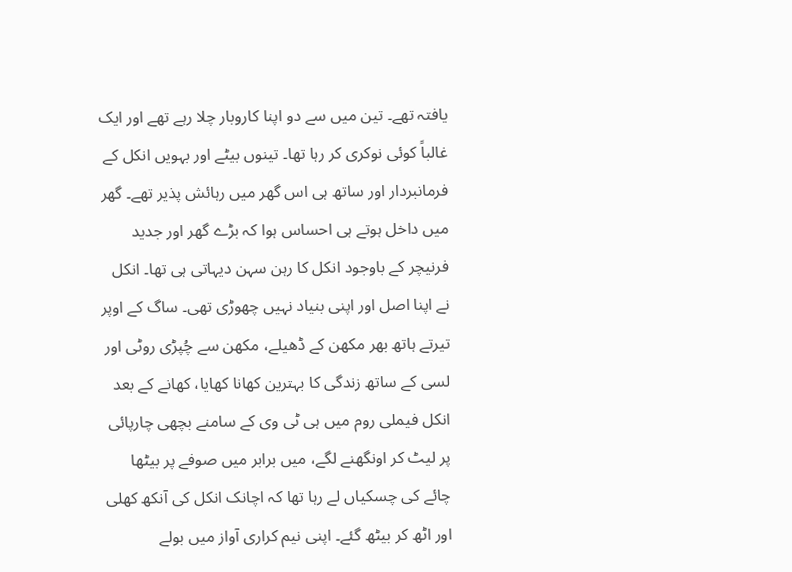یافتہ تھے۔ تین میں سے دو اپنا کاروبار چلا رہے تھے اور ایک غالباً کوئی نوکری کر رہا تھا۔ تینوں بیٹے اور بہویں انکل کے فرمانبردار اور ساتھ ہی اس گھر میں رہائش پذیر تھے۔ گھر میں داخل ہوتے ہی احساس ہوا کہ بڑے گھر اور جدید فرنیچر کے باوجود انکل کا رہن سہن دیہاتی ہی تھا۔ انکل نے اپنا اصل اور اپنی بنیاد نہیں چھوڑی تھی۔ ساگ کے اوپر تیرتے ہاتھ بھر مکھن کے ڈھیلے، مکھن سے چُپڑی روٹی اور لسی کے ساتھ زندگی کا بہترین کھانا کھایا، کھانے کے بعد انکل فیملی روم میں ہی ٹی وی کے سامنے بچھی چارپائی پر لیٹ کر اونگھنے لگے، میں برابر میں صوفے پر بیٹھا چائے کی چسکیاں لے رہا تھا کہ اچانک انکل کی آنکھ کھلی اور اٹھ کر بیٹھ گئے۔ اپنی نیم کراری آواز میں بولے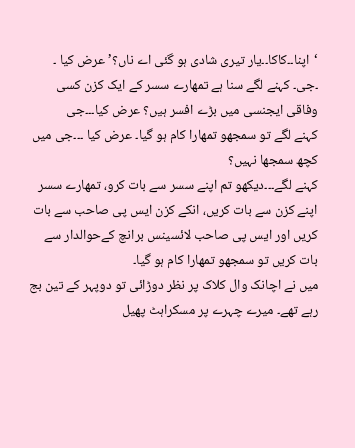‘اپنا۔۔کاکا۔۔یار تیری شادی ہو گئی اے ناں؟’ عرض کیا ۔ ۔جی۔ کہنے لگے سنا ہے تمھارے سسر کے ایک کزن کسی وفاقی ایجنسی میں بڑے افسر ہیں؟ عرض کیا۔۔۔جی
کہنے لگے تو سمجھو تمھارا کام ہو گیا۔ عرض کیا ۔۔۔جی میں کچھ سمجھا نہیں؟
کہنے لگے۔۔۔دیکھو تم اپنے سسر سے بات کرو، تمھارے سسر اپنے کزن سے بات کریں، انکے کزن ایس پی صاحب سے بات کریں اور ایس پی صاحب لائسینس برانچ کےحوالدار سے بات کریں تو سمجھو تمھارا کام ہو گیا۔
میں نے اچانک وال کلاک پر نظر دوڑائی تو دوپہر کے تین بج رہے تھے۔ میرے چہرے پر مسکراہٹ پھیل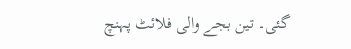گئی۔ تین بجے والی فلائٹ پہنچ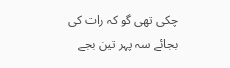چکی تھی گو کہ رات کی بجائے سہ پہر تین بجے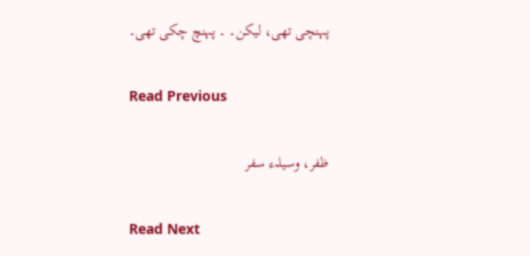پہنچی تھی، لیکن۔ ۔ پہنچ چکی تھی۔

Read Previous

ظفر، وسیلہء سفر

Read Next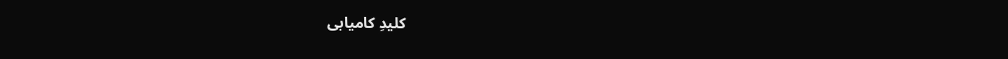کلیدِ کامیابی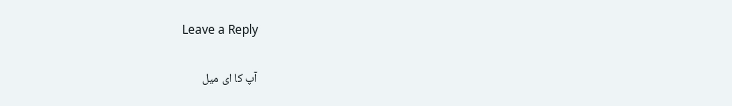Leave a Reply

آپ کا ای میل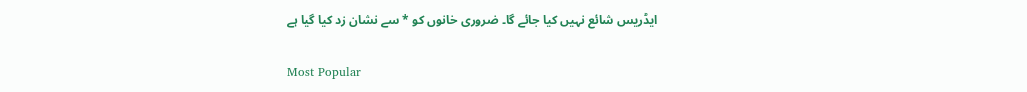ایڈریس شائع نہیں کیا جائے گا۔ ضروری خانوں کو * سے نشان زد کیا گیا ہے

Most Popular